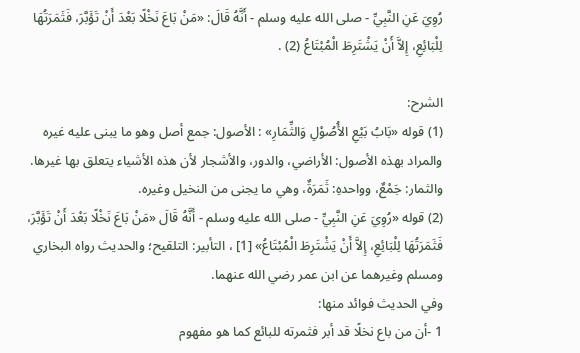رُوِيَ عَنِ النَّبِيِّ - صلى الله عليه وسلم - أَنَّهُ قَالَ: «مَنْ بَاعَ نَخْلًا بَعْدَ أَنْ تَؤَبَّرَ، فَثَمَرَتُهَا لِلْبَائِعِ، إِلاَّ أَنْ يَشْتَرِطَ الْمُبْتَاعُ (2) .

الشرح:
(1) قوله «بَابُ بَيْعِ الأُصُوْلِ وَالثِّمَارِ» : الأصول: جمع أصل وهو ما يبنى عليه غيره والمراد بهذه الأصول: الأراضي، والدور، والأشجار لأن هذه الأشياء يتعلق بها غيرها.
والثمار: جَمْعٌ، وواحدهِ: ثَمَرَةٌ، وهي ما يجنى من النخيل وغيره.
(2) قوله «رُوِيَ عَنِ النَّبِيِّ - صلى الله عليه وسلم - أَنَّهُ قَالَ «مَنْ بَاعَ نَخْلًا بَعْدَ أَنْ تَؤَبَّرَ، فَثَمَرَتُهَا لِلْبَائِعِ، إِلاَّ أَنْ يَشْتَرِطَ الْمُبْتَاعُ» [1] ، التأبير: التلقيح؛ والحديث رواه البخاري ومسلم وغيرهما عن ابن عمر رضي الله عنهما.
وفي الحديث فوائد منها:
1 -أن من باع نخلًا قد أبر فثمرته للبائع كما هو مفهوم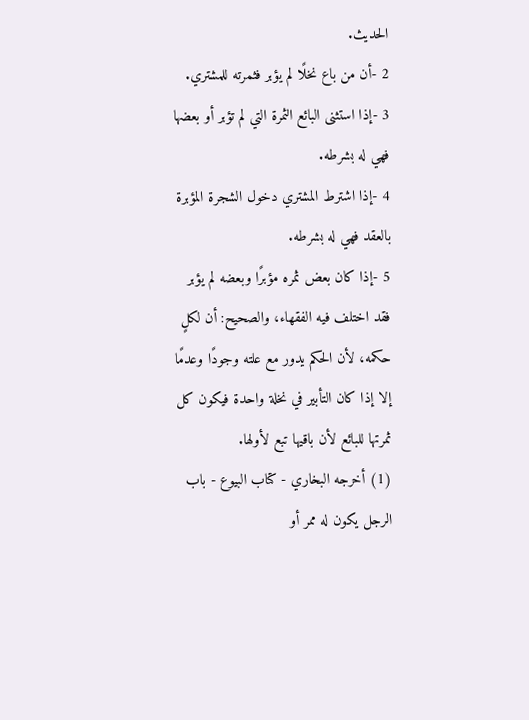الحديث.
2 -أن من باع نخلًا لم يؤبر فثمرته للمشتري.
3 -إذا استثنى البائع الثمرة التي لم تؤبر أو بعضها فهي له بشرطه.
4 -إذا اشترط المشتري دخول الشجرة المؤبرة بالعقد فهي له بشرطه.
5 -إذا كان بعض ثمره مؤبرًا وبعضه لم يؤبر فقد اختلف فيه الفقهاء، والصحيح: أن لكلٍ حكمه، لأن الحكم يدور مع علته وجودًا وعدمًا إلا إذا كان التأبير في نخلة واحدة فيكون كل ثمرتها للبائع لأن باقيها تبع لأولها.
(1) أخرجه البخاري - كتاب البيوع - باب الرجل يكون له ممر أو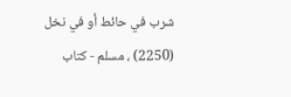شرب في حائط أو في نخل (2250) ، مسلم - كتاب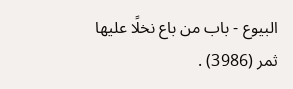البيوع - باب من باع نخلًا عليها ثمر (3986) .